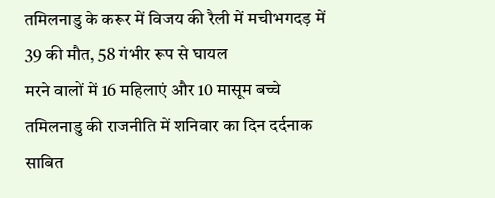तमिलनाडु के करूर में विजय की रैली में मचीभगदड़ में 39 की मौत, 58 गंभीर रूप से घायल
मरने वालों में 16 महिलाएं और 10 मासूम बच्चे
तमिलनाडु की राजनीति में शनिवार का दिन दर्दनाक साबित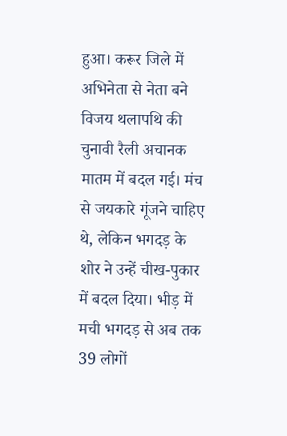हुआ। करूर जिले में अभिनेता से नेता बने विजय थलापथि की चुनावी रैली अचानक मातम में बदल गई। मंच से जयकारे गूंजने चाहिए थे, लेकिन भगदड़ के शोर ने उन्हें चीख-पुकार में बदल दिया। भीड़ में मची भगदड़ से अब तक 39 लोगों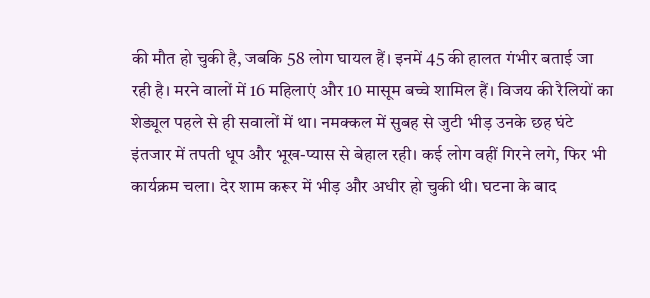की मौत हो चुकी है, जबकि 58 लोग घायल हैं। इनमें 45 की हालत गंभीर बताई जा रही है। मरने वालों में 16 महिलाएं और 10 मासूम बच्चे शामिल हैं। विजय की रैलियों का शेड्यूल पहले से ही सवालों में था। नमक्कल में सुबह से जुटी भीड़ उनके छह घंटे इंतजार में तपती धूप और भूख-प्यास से बेहाल रही। कई लोग वहीं गिरने लगे, फिर भी कार्यक्रम चला। देर शाम करूर में भीड़ और अधीर हो चुकी थी। घटना के बाद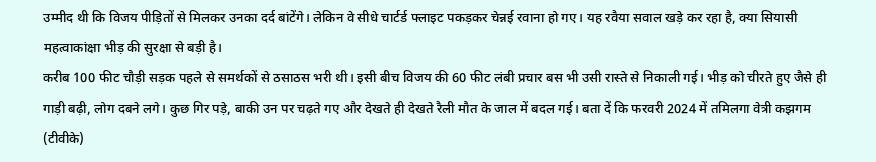उम्मीद थी कि विजय पीड़ितों से मिलकर उनका दर्द बांटेंगे। लेकिन वे सीधे चार्टर्ड फ्लाइट पकड़कर चेन्नई रवाना हो गए। यह रवैया सवाल खड़े कर रहा है, क्या सियासी महत्वाकांक्षा भीड़ की सुरक्षा से बड़ी है।
करीब 100 फीट चौड़ी सड़क पहले से समर्थकों से ठसाठस भरी थी। इसी बीच विजय की 60 फीट लंबी प्रचार बस भी उसी रास्ते से निकाली गई। भीड़ को चीरते हुए जैसे ही गाड़ी बढ़ी, लोग दबने लगे। कुछ गिर पड़े, बाकी उन पर चढ़ते गए और देखते ही देखते रैली मौत के जाल में बदल गई। बता दें कि फरवरी 2024 में तमिलगा वेत्री कझगम (टीवीके)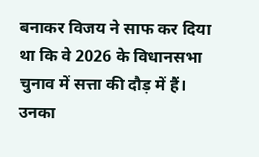बनाकर विजय ने साफ कर दिया था कि वे 2026 के विधानसभा चुनाव में सत्ता की दौड़ में हैं। उनका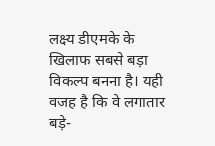लक्ष्य डीएमके के खिलाफ सबसे बड़ा विकल्प बनना है। यही वजह है कि वे लगातार बड़े-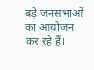बड़े जनसभाओं का आयोजन कर रहे हैं।